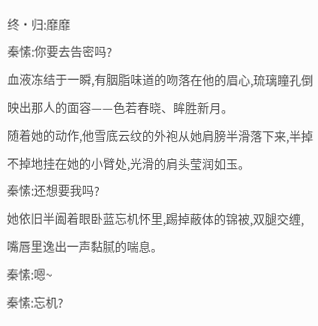终·归:靡靡
秦愫:你要去告密吗?
血液冻结于一瞬,有胭脂味道的吻落在他的眉心,琉璃瞳孔倒映出那人的面容——色若春晓、眸胜新月。
随着她的动作,他雪底云纹的外袍从她肩膀半滑落下来,半掉不掉地挂在她的小臂处,光滑的肩头莹润如玉。
秦愫:还想要我吗?
她依旧半阖着眼卧蓝忘机怀里,踢掉蔽体的锦被,双腿交缠,嘴唇里逸出一声黏腻的喘息。
秦愫:嗯~
秦愫:忘机?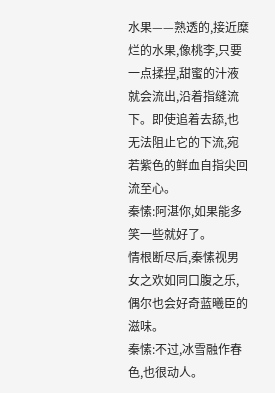水果——熟透的,接近糜烂的水果,像桃李,只要一点揉捏,甜蜜的汁液就会流出,沿着指缝流下。即使追着去舔,也无法阻止它的下流,宛若紫色的鲜血自指尖回流至心。
秦愫:阿湛你,如果能多笑一些就好了。
情根断尽后,秦愫视男女之欢如同口腹之乐,偶尔也会好奇蓝曦臣的滋味。
秦愫:不过,冰雪融作春色,也很动人。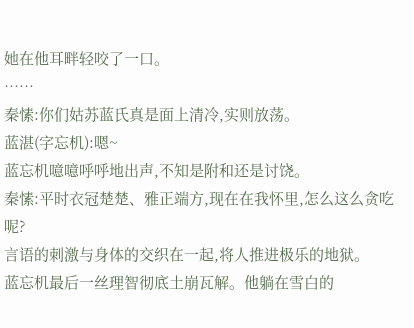她在他耳畔轻咬了一口。
……
秦愫:你们姑苏蓝氏真是面上清冷,实则放荡。
蓝湛(字忘机):嗯~
蓝忘机噫噫呼呼地出声,不知是附和还是讨饶。
秦愫:平时衣冠楚楚、雅正端方,现在在我怀里,怎么这么贪吃呢?
言语的刺激与身体的交织在一起,将人推进极乐的地狱。
蓝忘机最后一丝理智彻底土崩瓦解。他躺在雪白的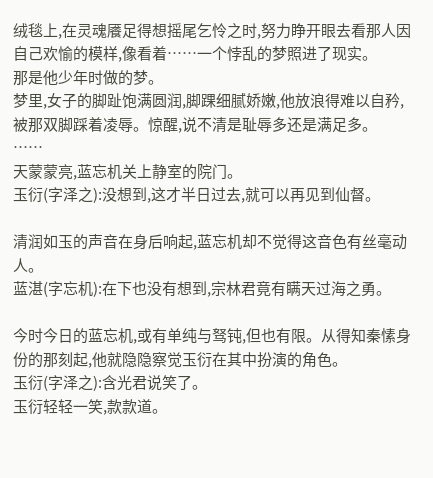绒毯上,在灵魂餍足得想摇尾乞怜之时,努力睁开眼去看那人因自己欢愉的模样,像看着……一个悖乱的梦照进了现实。
那是他少年时做的梦。
梦里,女子的脚趾饱满圆润,脚踝细腻娇嫩,他放浪得难以自矜,被那双脚踩着凌辱。惊醒,说不清是耻辱多还是满足多。
……
天蒙蒙亮,蓝忘机关上静室的院门。
玉衍(字泽之):没想到,这才半日过去,就可以再见到仙督。

清润如玉的声音在身后响起,蓝忘机却不觉得这音色有丝毫动人。
蓝湛(字忘机):在下也没有想到,宗林君竟有瞒天过海之勇。

今时今日的蓝忘机,或有单纯与驽钝,但也有限。从得知秦愫身份的那刻起,他就隐隐察觉玉衍在其中扮演的角色。
玉衍(字泽之):含光君说笑了。
玉衍轻轻一笑,款款道。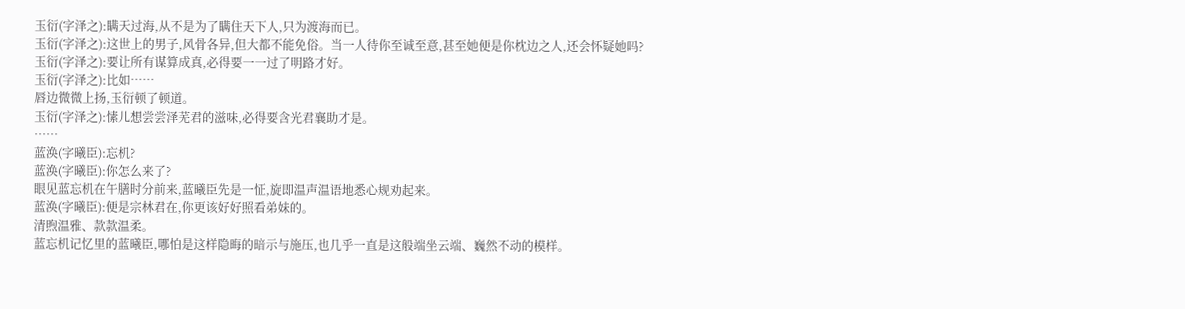玉衍(字泽之):瞒天过海,从不是为了瞒住天下人,只为渡海而已。
玉衍(字泽之):这世上的男子,风骨各异,但大都不能免俗。当一人待你至诚至意,甚至她便是你枕边之人,还会怀疑她吗?
玉衍(字泽之):要让所有谋算成真,必得要一一过了明路才好。
玉衍(字泽之):比如……
唇边微微上扬,玉衍顿了顿道。
玉衍(字泽之):愫儿想尝尝泽芜君的滋味,必得要含光君襄助才是。
……
蓝涣(字曦臣):忘机?
蓝涣(字曦臣):你怎么来了?
眼见蓝忘机在午膳时分前来,蓝曦臣先是一怔,旋即温声温语地悉心规劝起来。
蓝涣(字曦臣):便是宗林君在,你更该好好照看弟妹的。
清煦温雅、款款温柔。
蓝忘机记忆里的蓝曦臣,哪怕是这样隐晦的暗示与施压,也几乎一直是这般端坐云端、巍然不动的模样。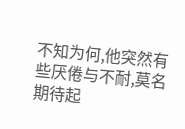不知为何,他突然有些厌倦与不耐,莫名期待起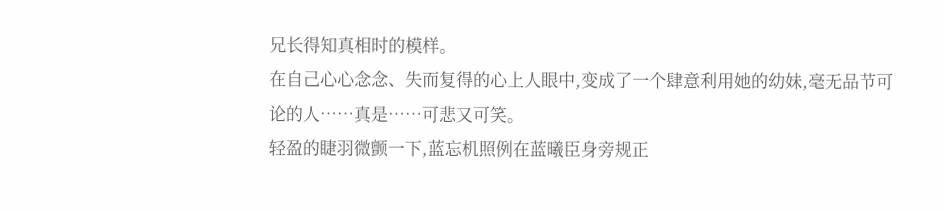兄长得知真相时的模样。
在自己心心念念、失而复得的心上人眼中,变成了一个肆意利用她的幼妹,毫无品节可论的人……真是……可悲又可笑。
轻盈的睫羽微颤一下,蓝忘机照例在蓝曦臣身旁规正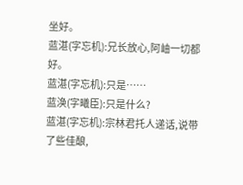坐好。
蓝湛(字忘机):兄长放心,阿岫一切都好。
蓝湛(字忘机):只是……
蓝涣(字曦臣):只是什么?
蓝湛(字忘机):宗林君托人递话,说带了些佳酿,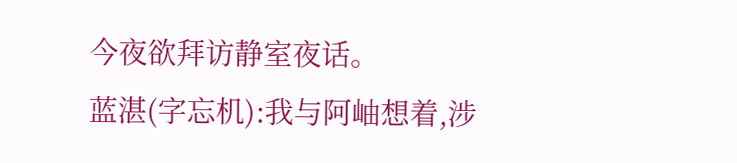今夜欲拜访静室夜话。
蓝湛(字忘机):我与阿岫想着,涉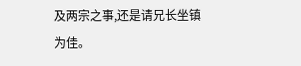及两宗之事,还是请兄长坐镇为佳。